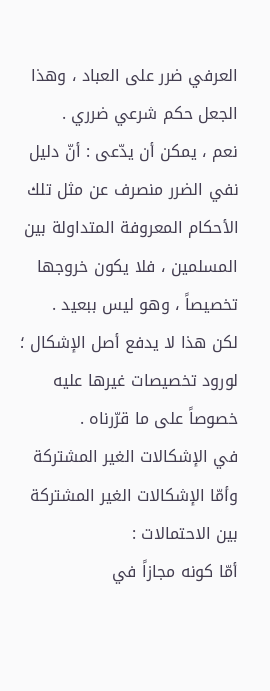العرفي ضرر على العباد ، وهذا الجعل حكم شرعي ضرري .
نعم ، يمكن أن يدّعى : أنّ دليل نفي الضرر منصرف عن مثل تلك الأحكام المعروفة المتداولة بين المسلمين ، فلا يكون خروجها تخصيصاً ، وهو ليس ببعيد .
لكن هذا لا يدفع أصل الإشكال ؛ لورود تخصيصات غيرها عليه خصوصاً على ما قرّرناه .
في الإشكالات الغير المشتركة
وأمّا الإشكالات الغير المشتركة بين الاحتمالات :
أمّا كونه مجازاً في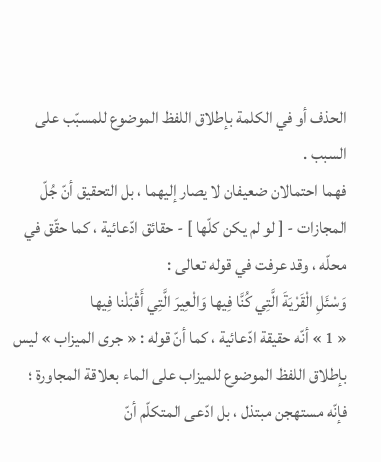الحذف أو في الكلمة بإطلاق اللفظ الموضوع للمسبّب على السبب .
فهما احتمالان ضعيفان لا يصار إليهما ، بل التحقيق أنّ جُلّ المجازات - [ لو لم يكن كلّها ] - حقائق ادّعائية ، كما حقّق في محلّه ، وقد عرفت في قوله تعالى :
وَسْئَلِ الْقَرْيَةَ الَّتِي كُنَّا فِيها وَالْعِيرَ الَّتِي أَقْبَلْنا فِيها
« 1 » أنّه حقيقة ادّعائية ، كما أنّ قوله : « جرى الميزاب » ليس بإطلاق اللفظ الموضوع للميزاب على الماء بعلاقة المجاورة ؛ فإنّه مستهجن مبتذل ، بل ادّعى المتكلّم أنّ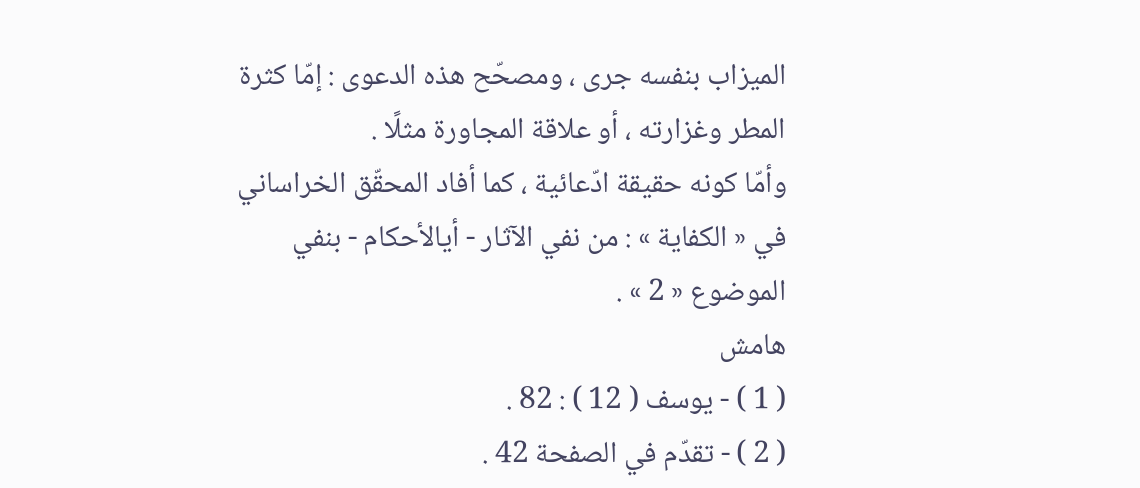الميزاب بنفسه جرى ، ومصحّح هذه الدعوى : إمّا كثرة المطر وغزارته ، أو علاقة المجاورة مثلًا .
وأمّا كونه حقيقة ادّعائية ، كما أفاد المحقّق الخراساني في « الكفاية » : من نفي الآثار - أيالأحكام - بنفي الموضوع « 2 » .
هامش
( 1 ) - يوسف ( 12 ) : 82 .
( 2 ) - تقدّم في الصفحة 42 .